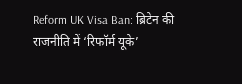Reform UK Visa Ban: ब्रिटेन की राजनीति में ‘रिफॉर्म यूके’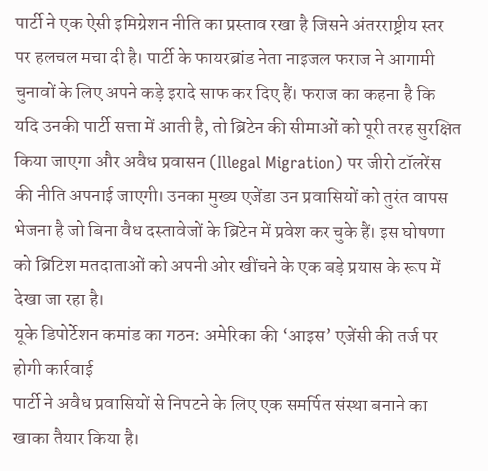पार्टी ने एक ऐसी इमिग्रेशन नीति का प्रस्ताव रखा है जिसने अंतरराष्ट्रीय स्तर पर हलचल मचा दी है। पार्टी के फायरब्रांड नेता नाइजल फराज ने आगामी चुनावों के लिए अपने कड़े इरादे साफ कर दिए हैं। फराज का कहना है कि यदि उनकी पार्टी सत्ता में आती है, तो ब्रिटेन की सीमाओं को पूरी तरह सुरक्षित किया जाएगा और अवैध प्रवासन (Illegal Migration) पर जीरो टॉलरेंस की नीति अपनाई जाएगी। उनका मुख्य एजेंडा उन प्रवासियों को तुरंत वापस भेजना है जो बिना वैध दस्तावेजों के ब्रिटेन में प्रवेश कर चुके हैं। इस घोषणा को ब्रिटिश मतदाताओं को अपनी ओर खींचने के एक बड़े प्रयास के रूप में देखा जा रहा है।
यूके डिपोर्टेशन कमांड का गठन: अमेरिका की ‘आइस’ एजेंसी की तर्ज पर होगी कार्रवाई
पार्टी ने अवैध प्रवासियों से निपटने के लिए एक समर्पित संस्था बनाने का खाका तैयार किया है।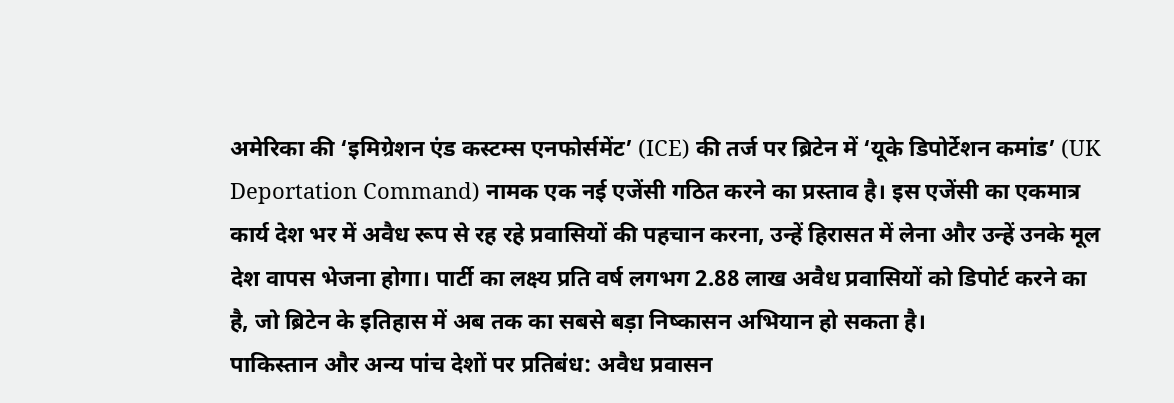अमेरिका की ‘इमिग्रेशन एंड कस्टम्स एनफोर्समेंट’ (ICE) की तर्ज पर ब्रिटेन में ‘यूके डिपोर्टेशन कमांड’ (UK Deportation Command) नामक एक नई एजेंसी गठित करने का प्रस्ताव है। इस एजेंसी का एकमात्र कार्य देश भर में अवैध रूप से रह रहे प्रवासियों की पहचान करना, उन्हें हिरासत में लेना और उन्हें उनके मूल देश वापस भेजना होगा। पार्टी का लक्ष्य प्रति वर्ष लगभग 2.88 लाख अवैध प्रवासियों को डिपोर्ट करने का है, जो ब्रिटेन के इतिहास में अब तक का सबसे बड़ा निष्कासन अभियान हो सकता है।
पाकिस्तान और अन्य पांच देशों पर प्रतिबंध: अवैध प्रवासन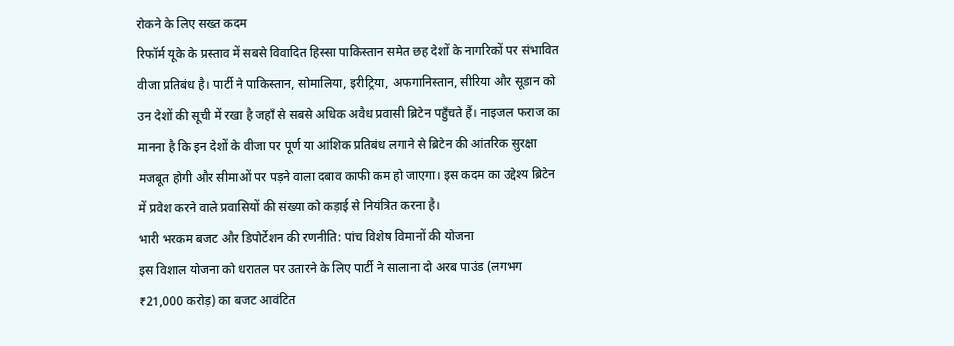रोकने के लिए सख्त कदम
रिफॉर्म यूके के प्रस्ताव में सबसे विवादित हिस्सा पाकिस्तान समेत छह देशों के नागरिकों पर संभावित वीजा प्रतिबंध है। पार्टी ने पाकिस्तान, सोमालिया, इरीट्रिया, अफगानिस्तान, सीरिया और सूडान को उन देशों की सूची में रखा है जहाँ से सबसे अधिक अवैध प्रवासी ब्रिटेन पहुँचते हैं। नाइजल फराज का मानना है कि इन देशों के वीजा पर पूर्ण या आंशिक प्रतिबंध लगाने से ब्रिटेन की आंतरिक सुरक्षा मजबूत होगी और सीमाओं पर पड़ने वाला दबाव काफी कम हो जाएगा। इस कदम का उद्देश्य ब्रिटेन में प्रवेश करने वाले प्रवासियों की संख्या को कड़ाई से नियंत्रित करना है।
भारी भरकम बजट और डिपोर्टेशन की रणनीति: पांच विशेष विमानों की योजना
इस विशाल योजना को धरातल पर उतारने के लिए पार्टी ने सालाना दो अरब पाउंड (लगभग ₹21,000 करोड़) का बजट आवंटित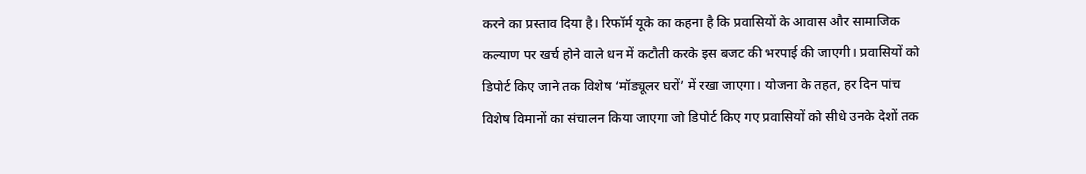करने का प्रस्ताव दिया है। रिफॉर्म यूके का कहना है कि प्रवासियों के आवास और सामाजिक कल्याण पर खर्च होने वाले धन में कटौती करके इस बजट की भरपाई की जाएगी। प्रवासियों को डिपोर्ट किए जाने तक विशेष ‘मॉड्यूलर घरों’ में रखा जाएगा। योजना के तहत, हर दिन पांच विशेष विमानों का संचालन किया जाएगा जो डिपोर्ट किए गए प्रवासियों को सीधे उनके देशों तक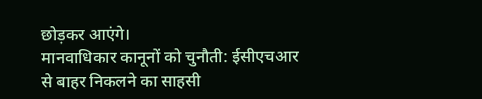छोड़कर आएंगे।
मानवाधिकार कानूनों को चुनौती: ईसीएचआर से बाहर निकलने का साहसी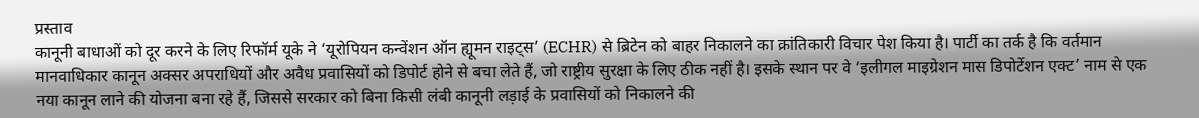प्रस्ताव
कानूनी बाधाओं को दूर करने के लिए रिफॉर्म यूके ने ‘यूरोपियन कन्वेंशन ऑन ह्यूमन राइट्स’ (ECHR) से ब्रिटेन को बाहर निकालने का क्रांतिकारी विचार पेश किया है। पार्टी का तर्क है कि वर्तमान मानवाधिकार कानून अक्सर अपराधियों और अवैध प्रवासियों को डिपोर्ट होने से बचा लेते हैं, जो राष्ट्रीय सुरक्षा के लिए ठीक नहीं है। इसके स्थान पर वे ‘इलीगल माइग्रेशन मास डिपोर्टेशन एक्ट’ नाम से एक नया कानून लाने की योजना बना रहे हैं, जिससे सरकार को बिना किसी लंबी कानूनी लड़ाई के प्रवासियों को निकालने की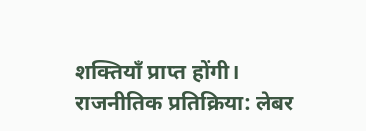शक्तियाँ प्राप्त होंगी।
राजनीतिक प्रतिक्रिया: लेबर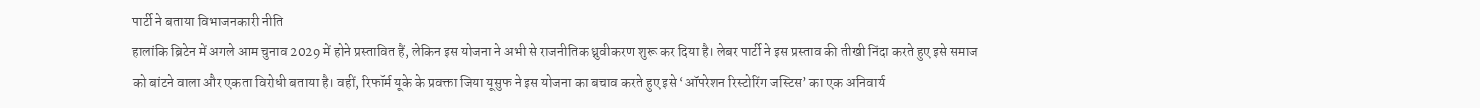पार्टी ने बताया विभाजनकारी नीति
हालांकि ब्रिटेन में अगले आम चुनाव 2029 में होने प्रस्तावित हैं, लेकिन इस योजना ने अभी से राजनीतिक ध्रुवीकरण शुरू कर दिया है। लेबर पार्टी ने इस प्रस्ताव की तीखी निंदा करते हुए इसे समाज को बांटने वाला और एकता विरोधी बताया है। वहीं, रिफॉर्म यूके के प्रवक्ता जिया यूसुफ ने इस योजना का बचाव करते हुए इसे ‘ऑपरेशन रिस्टोरिंग जस्टिस’ का एक अनिवार्य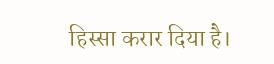हिस्सा करार दिया है।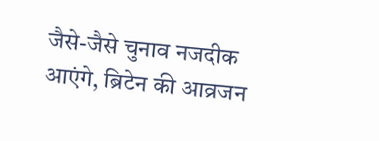जैसे-जैसे चुनाव नजदीक आएंगे, ब्रिटेन की आव्रजन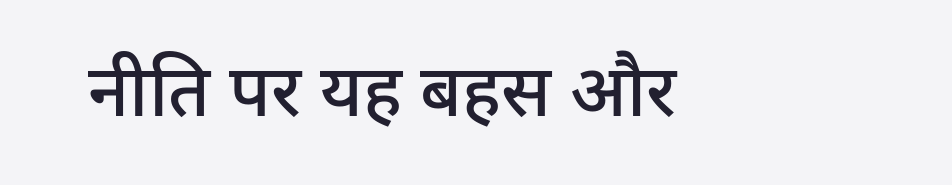नीति पर यह बहस और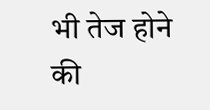भी तेज होने की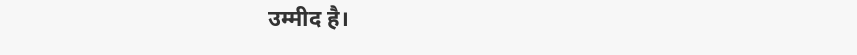उम्मीद है।